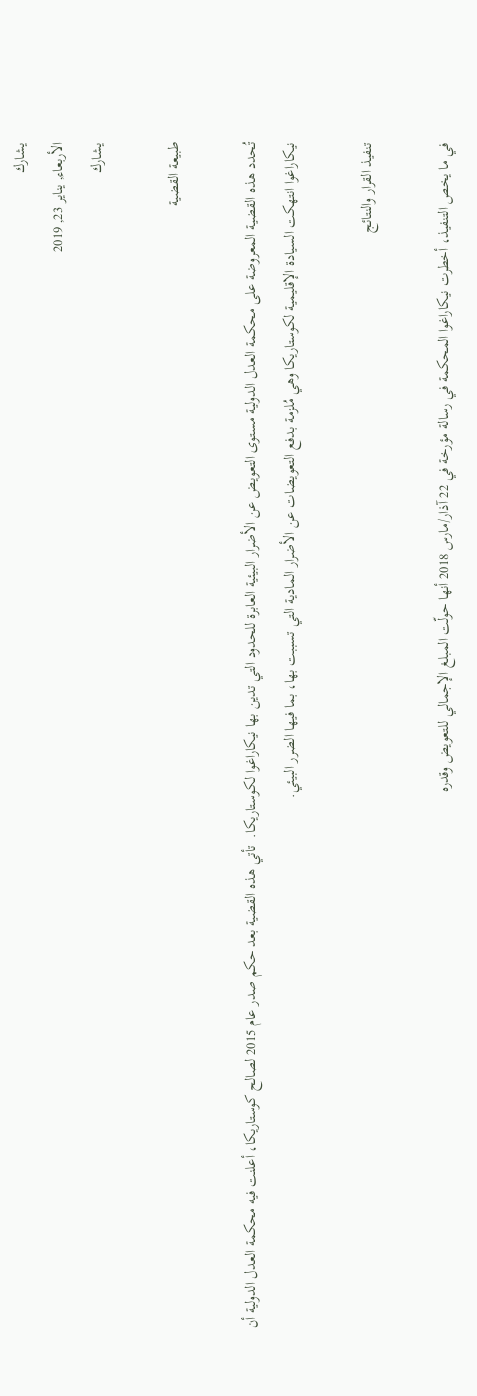يشارك
الأربعاء, يناير 23, 2019
يشارك

طبيعة القضية

تُحدد هذه القضية المعروضة على محكمة العدل الدولية مستوى التعويض عن الأضرار البيئية العابرة للحدود التي تدين بها نيكاراغوا لـكوستاريكا.  تأتي هذه القضية بعد حكم صدر عام 2015 لصالح كوستاريكا، أعلنت فيه محكمة العدل الدولية أن نيكاراغوا انتهكت السيادة الإقليمية لكوستاريكا وهي مُلزمة بدفع التعويضات عن الأضرار المادية التي تسببت بها، بما فيها الضرر البيئي.

تنفيذ القرار والنتائج

في ما يخص التنفيذ، أخطرت نيكاراغوا المحكمة في رسالة مؤرخة في 22 آذار/مارس 2018 أنها حولّت المبلغ الإجمالي للتعويض وقدره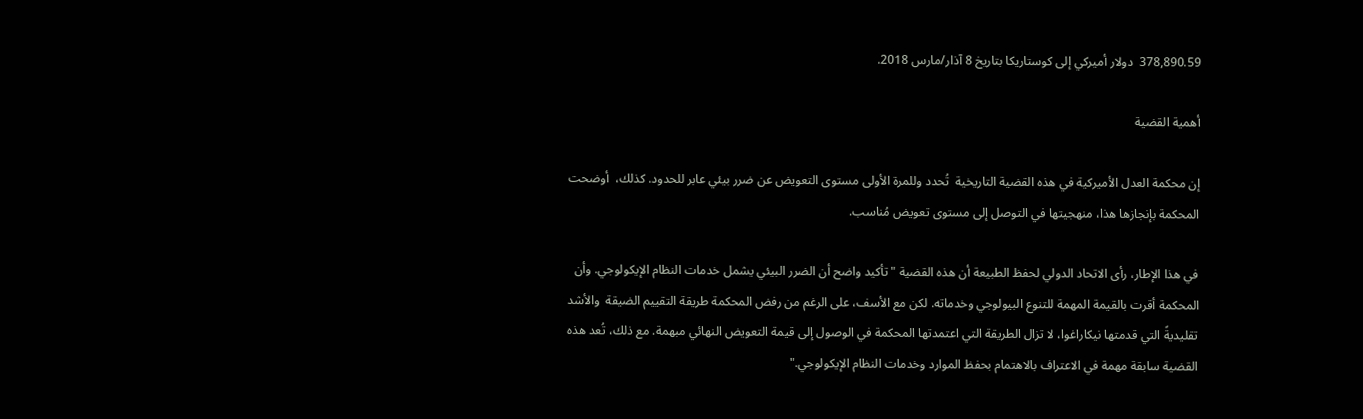378,890.59  دولار أميركي إلى كوستاريكا بتاريخ 8 آذار/مارس 2018.

أهمية القضية

إن محكمة العدل الأميركية في هذه القضية التاريخية  تُحدد وللمرة الأولى مستوى التعويض عن ضرر بيئي عابر للحدود. كذلك،  أوضحت المحكمة بإنجازها هذا، منهجيتها في التوصل إلى مستوى تعويض مُناسب.

في هذا الإطار، رأى الاتحاد الدولي لحفظ الطبيعة أن هذه القضية " تأكيد واضح أن الضرر البيئي يشمل خدمات النظام الإيكولوجي. وأن المحكمة أقرت بالقيمة المهمة للتنوع البيولوجي وخدماته. لكن مع الأسف، على الرغم من رفض المحكمة طريقة التقييم الضيقة  والأشد تقليديةً التي قدمتها نيكاراغوا، لا تزال الطريقة التي اعتمدتها المحكمة في الوصول إلى قيمة التعويض النهائي مبهمة. مع ذلك، تُعد هذه القضية سابقة مهمة في الاعتراف بالاهتمام بحفظ الموارد وخدمات النظام الإيكولوجي."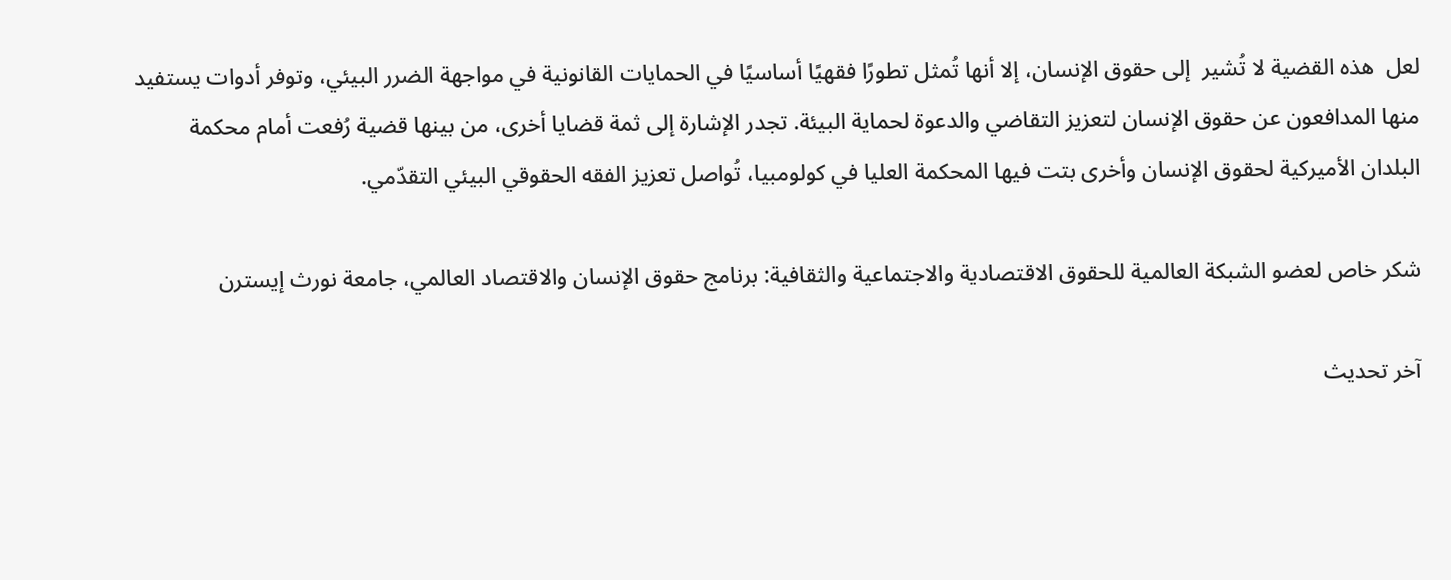لعل  هذه القضية لا تُشير  إلى حقوق الإنسان، إلا أنها تُمثل تطورًا فقهيًا أساسيًا في الحمايات القانونية في مواجهة الضرر البيئي، وتوفر أدوات يستفيد منها المدافعون عن حقوق الإنسان لتعزيز التقاضي والدعوة لحماية البيئة. تجدر الإشارة إلى ثمة قضايا أخرى، من بينها قضية رُفعت أمام محكمة البلدان الأميركية لحقوق الإنسان وأخرى بتت فيها المحكمة العليا في كولومبيا، تُواصل تعزيز الفقه الحقوقي البيئي التقدّمي.

شكر خاص لعضو الشبكة العالمية للحقوق الاقتصادية والاجتماعية والثقافية: برنامج حقوق الإنسان والاقتصاد العالمي، جامعة نورث إيسترن

آخر تحديث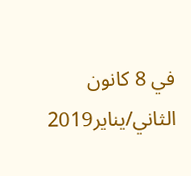في 8 كانون الثاني/يناير2019